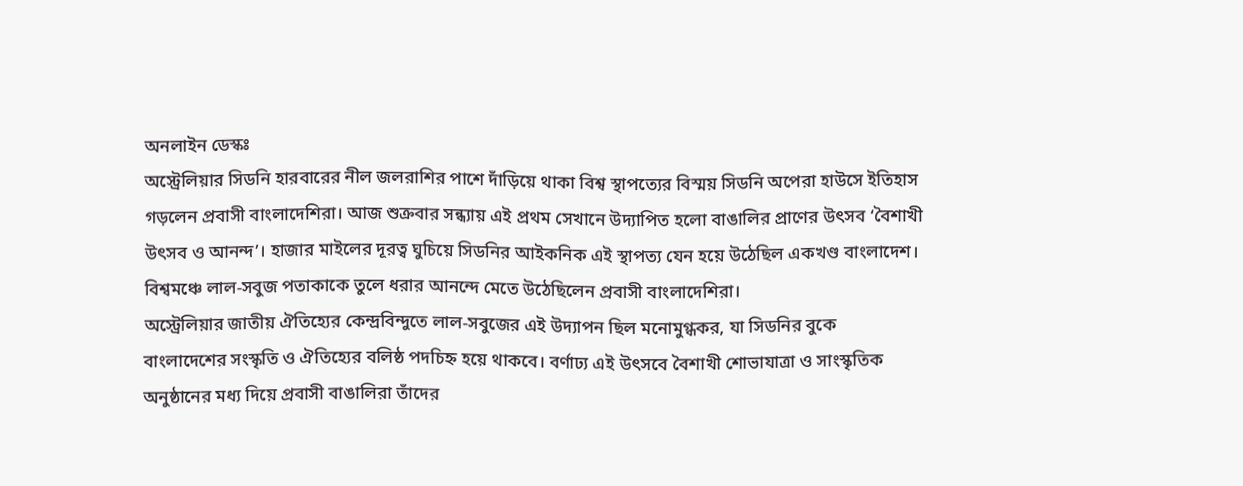অনলাইন ডেস্কঃ
অস্ট্রেলিয়ার সিডনি হারবারের নীল জলরাশির পাশে দাঁড়িয়ে থাকা বিশ্ব স্থাপত্যের বিস্ময় সিডনি অপেরা হাউসে ইতিহাস গড়লেন প্রবাসী বাংলাদেশিরা। আজ শুক্রবার সন্ধ্যায় এই প্রথম সেখানে উদ্যাপিত হলো বাঙালির প্রাণের উৎসব ‘বৈশাখী উৎসব ও আনন্দ’। হাজার মাইলের দূরত্ব ঘুচিয়ে সিডনির আইকনিক এই স্থাপত্য যেন হয়ে উঠেছিল একখণ্ড বাংলাদেশ। বিশ্বমঞ্চে লাল-সবুজ পতাকাকে তুলে ধরার আনন্দে মেতে উঠেছিলেন প্রবাসী বাংলাদেশিরা।
অস্ট্রেলিয়ার জাতীয় ঐতিহ্যের কেন্দ্রবিন্দুতে লাল-সবুজের এই উদ্যাপন ছিল মনোমুগ্ধকর, যা সিডনির বুকে বাংলাদেশের সংস্কৃতি ও ঐতিহ্যের বলিষ্ঠ পদচিহ্ন হয়ে থাকবে। বর্ণাঢ্য এই উৎসবে বৈশাখী শোভাযাত্রা ও সাংস্কৃতিক অনুষ্ঠানের মধ্য দিয়ে প্রবাসী বাঙালিরা তাঁদের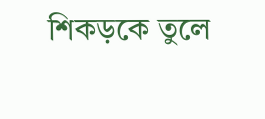শিকড়কে তুলে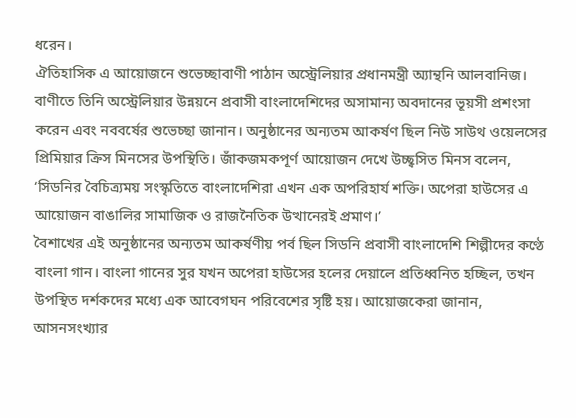ধরেন।
ঐতিহাসিক এ আয়োজনে শুভেচ্ছাবাণী পাঠান অস্ট্রেলিয়ার প্রধানমন্ত্রী অ্যান্থনি আলবানিজ। বাণীতে তিনি অস্ট্রেলিয়ার উন্নয়নে প্রবাসী বাংলাদেশিদের অসামান্য অবদানের ভূয়সী প্রশংসা করেন এবং নববর্ষের শুভেচ্ছা জানান। অনুষ্ঠানের অন্যতম আকর্ষণ ছিল নিউ সাউথ ওয়েলসের প্রিমিয়ার ক্রিস মিনসের উপস্থিতি। জাঁকজমকপূর্ণ আয়োজন দেখে উচ্ছ্বসিত মিনস বলেন, ‘সিডনির বৈচিত্র্যময় সংস্কৃতিতে বাংলাদেশিরা এখন এক অপরিহার্য শক্তি। অপেরা হাউসের এ আয়োজন বাঙালির সামাজিক ও রাজনৈতিক উত্থানেরই প্রমাণ।’
বৈশাখের এই অনুষ্ঠানের অন্যতম আকর্ষণীয় পর্ব ছিল সিডনি প্রবাসী বাংলাদেশি শিল্পীদের কণ্ঠে বাংলা গান। বাংলা গানের সুর যখন অপেরা হাউসের হলের দেয়ালে প্রতিধ্বনিত হচ্ছিল, তখন উপস্থিত দর্শকদের মধ্যে এক আবেগঘন পরিবেশের সৃষ্টি হয়। আয়োজকেরা জানান, আসনসংখ্যার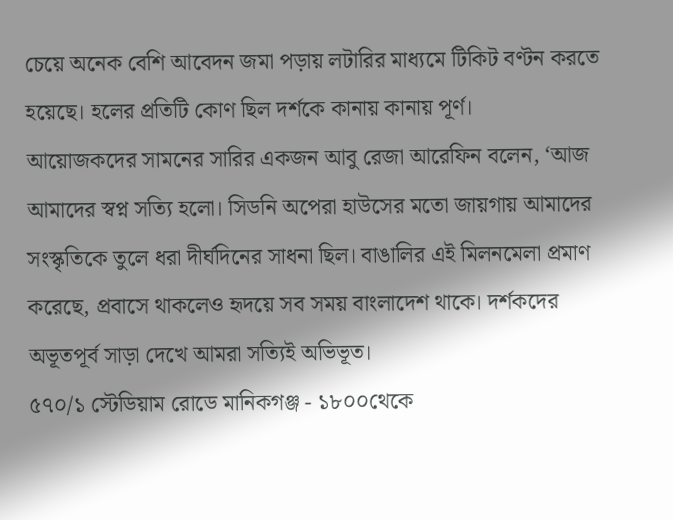চেয়ে অনেক বেশি আবেদন জমা পড়ায় লটারির মাধ্যমে টিকিট বণ্টন করতে হয়েছে। হলের প্রতিটি কোণ ছিল দর্শকে কানায় কানায় পূর্ণ।
আয়োজকদের সামনের সারির একজন আবু রেজা আরেফিন বলেন, ‘আজ আমাদের স্বপ্ন সত্যি হলো। সিডনি অপেরা হাউসের মতো জায়গায় আমাদের সংস্কৃতিকে তুলে ধরা দীর্ঘদিনের সাধনা ছিল। বাঙালির এই মিলনমেলা প্রমাণ করেছে, প্রবাসে থাকলেও হৃদয়ে সব সময় বাংলাদেশ থাকে। দর্শকদের অভূতপূর্ব সাড়া দেখে আমরা সত্যিই অভিভূত।
৫৭০/১ স্টেডিয়াম রোডে মানিকগঞ্জ - ১৮০০থেকে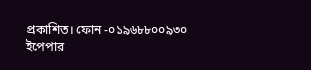প্রকাশিত। ফোন -০১৯৬৮৮০০৯৩০
ইপেপার